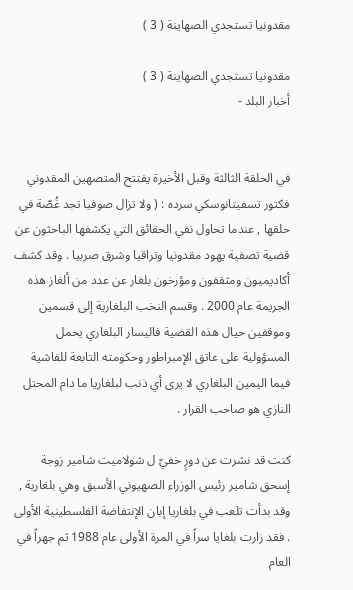مقدونيا تستجدي الصهاينة ( 3 )

مقدونيا تستجدي الصهاينة ( 3 )
أخبار البلد -


في الحلقة الثالثة وقبل الأخيرة يفتتح المتصهين المقدوني فكتور تسفيتانوسكي سرده : ( ولا تزال صوفيا تجد غُصّة في حلقها , عندما تحاول نفي الحقائق التي يكشفها الباحثون عن قضية تصفية يهود مقدونيا وتراقيا وشرق صربيا . وقد كشف أكاديميون ومثقفون ومؤرخون بلغار عن عدد من ألغاز هذه الجريمة عام 2000 . وقسم النخب البلغارية إلى قسمين وموقفين حيال هذه القضية فاليسار البلغاري يحمل المسؤولية على عاتق الإمبراطور وحكومته التابعة للفاشية فيما اليمين البلغاري لا يرى أي ذنب لبلغاريا ما دام المحتل النازي هو صاحب القرار .

كنت قد نشرت عن دورٍ خفيّ ل شولاميت شامير زوجة إسحق شامير رئيس الوزراء الصهيوني الأسبق وهي بلغارية , وقد بدأت تلعب في بلغاريا إبان الإنتفاضة الفلسطينية الأولى . فقد زارت بلغايا سراً في المرة الأولى عام 1988 ثم جهراً في العام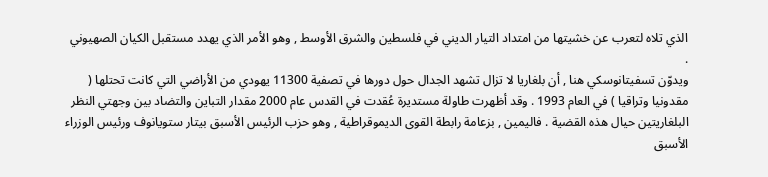الذي تلاه لتعرب عن خشيتها من امتداد التيار الديني في فلسطين والشرق الأوسط , وهو الأمر الذي يهدد مستقبل الكيان الصهيوني .
ويدوّن تسفيتانوسكي هنا , أن بلغاريا لا تزال تشهد الجدال حول دورها في تصفية 11300 يهودي من الأراضي التي كانت تحتلها ( مقدونيا وتراقيا ) في العام 1993 . وقد أظهرت طاولة مستديرة عُقدت في القدس عام 2000 مقدار التباين والتضاد بين وجهتي النظر البلغاريتين حيال هذه القضية . فاليمين , بزعامة رابطة القوى الديموقراطية , وهو حزب الرئيس الأسبق بيتار ستويانوف ورئيس الوزراء الأسبق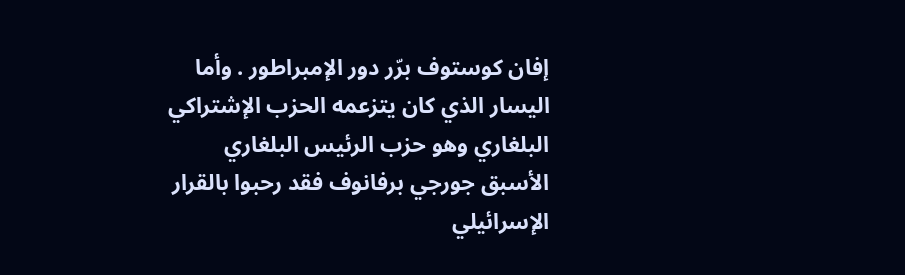إفان كوستوف برّر دور الإمبراطور . وأما اليسار الذي كان يتزعمه الحزب الإشتراكي البلغاري وهو حزب الرئيس البلغاري الأسبق جورجي برفانوف فقد رحبوا بالقرار الإسرائيلي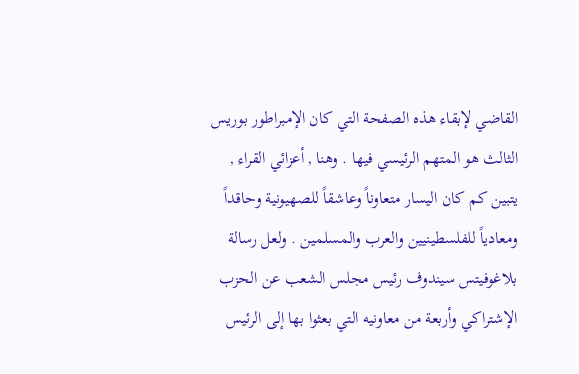القاضي لإبقاء هذه الصفحة التي كان الإمبراطور بوريس الثالث هو المتهم الرئيسي فيها . وهنا , أعزائي القراء , يتبين كم كان اليسار متعاوناً وعاشقاً للصهيونية وحاقداً ومعادياً للفلسطينيين والعرب والمسلمين . ولعل رسالة بلاغوفيتس سيندوف رئيس مجلس الشعب عن الحزب الإشتراكي وأربعة من معاونيه التي بعثوا بها إلى الرئيس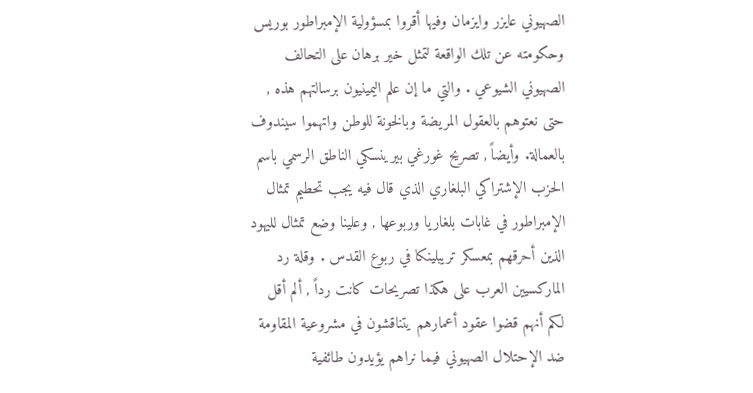الصهيوني عايزر وايزمان وفيها أقروا بمسؤولية الإمبراطور بوريس وحكومته عن تلك الواقعة لتمثل خير برهان على التحالف الصهيوني الشيوعي . والتي ما إن علم اليمينيون برسالتهم هذه , حتى نعتوهم بالعقول المريضة وبالخونة للوطن واتهموا سيندوف بالعمالة. وأيضاً , تصريح غورغي بيرينسكي الناطق الرسمي باسم الحزب الإشتراكي البلغاري الذي قال فيه يجب تحطيم تمثال الإمبراطور في غابات بلغاريا وربوعها , وعلينا وضع تمثال لليهود الذين أحرقهم بمعسكر تريبلينكا في ربوع القدس . وقلة رد الماركسيين العرب على هكذا تصريحات كانت رداً , ألم أقل لكم أنهم قضوا عقود أعمارهم يتناقشون في مشروعية المقاومة ضد الإحتلال الصهيوني فيما نراهم يؤيدون طائفية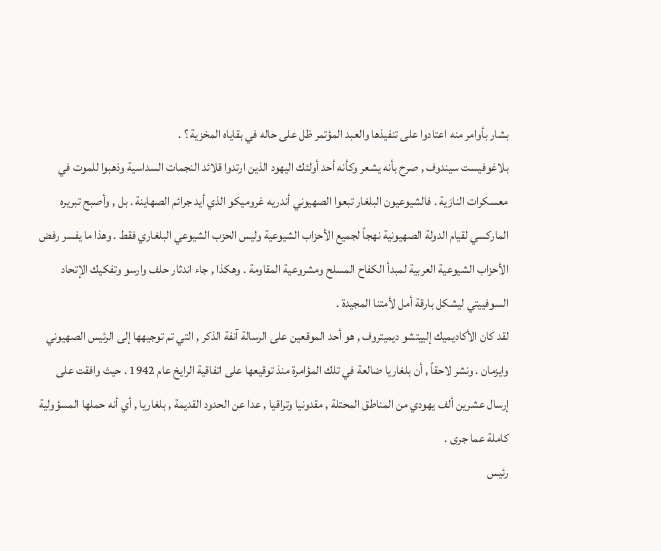بشار بأوامر منه اعتادوا على تنفيذها والعبد المؤتمر ظل على حاله في بقاياه المخزية ؟ .
بلاغوفيست سيندوف , صرح بأنه يشعر وكأنه أحد أولئك اليهود الذين ارتدوا قلائد النجمات السداسية وذهبوا للموت في معسكرات النازية . فالشيوعيون البلغار تبعوا الصهيوني أندريه غروميكو الذي أيد جرائم الصهاينة . بل , وأصبح تبريره الماركسي لقيام الدولة الصهيونية نهجاً لجميع الأحزاب الشيوعية وليس الحزب الشيوعي البلغاري فقط . وهذا ما يفسر رفض الأحزاب الشيوعية العربية لمبدأ الكفاح المسلح ومشروعية المقاومة . وهكذا , جاء اندثار حلف وارسو وتفكيك الإتحاد السوفييتي ليشكل بارقة أمل لأمتنا المجيدة .
لقد كان الأكاديميك إلييتشو ديميتروف , هو أحد الموقعين على الرسالة آنفة الذكر , التي تم توجيهها إلى الرئيس الصهيوني وايزمان . ونشر لاحقاً , أن بلغاريا ضالعة في تلك المؤامرة منذ توقيعها على اتفاقية الرايخ عام 1942 . حيث وافقت على إرسال عشرين ألف يهودي من المناطق المحتلة , مقدونيا وتراقيا , عدا عن الحدود القديمة , بلغاريا , أي أنه حملها المسؤولية كاملة عما جرى .
رئيس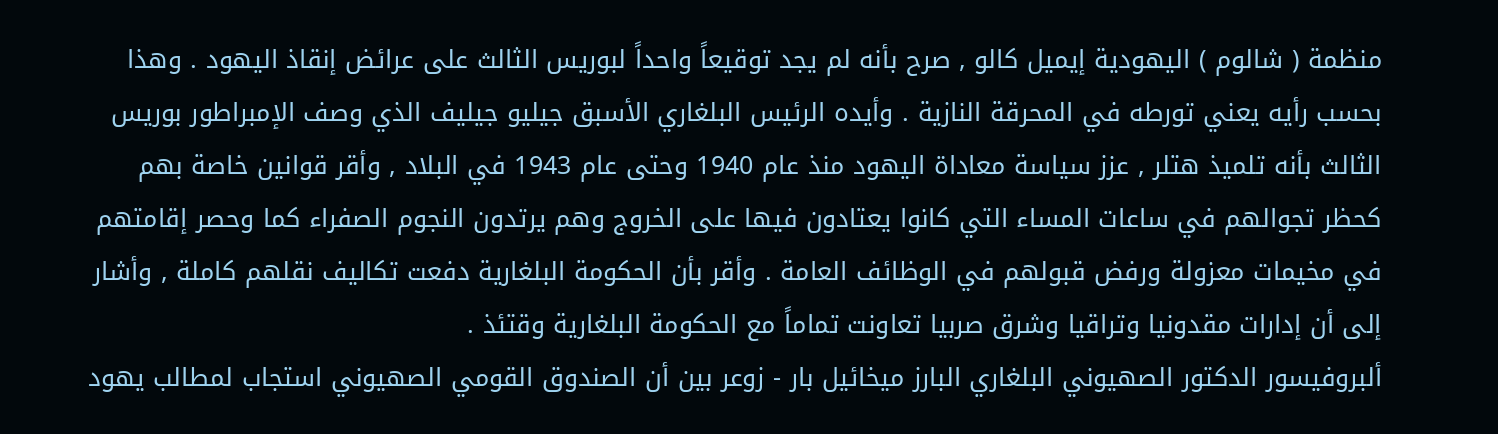منظمة ( شالوم ) اليهودية إيميل كالو , صرح بأنه لم يجد توقيعاً واحداً لبوريس الثالث على عرائض إنقاذ اليهود . وهذا بحسب رأيه يعني تورطه في المحرقة النازية . وأيده الرئيس البلغاري الأسبق جيليو جيليف الذي وصف الإمبراطور بوريس الثالث بأنه تلميذ هتلر , عزز سياسة معاداة اليهود منذ عام 1940 وحتى عام 1943 في البلاد , وأقر قوانين خاصة بهم كحظر تجوالهم في ساعات المساء التي كانوا يعتادون فيها على الخروج وهم يرتدون النجوم الصفراء كما وحصر إقامتهم في مخيمات معزولة ورفض قبولهم في الوظائف العامة . وأقر بأن الحكومة البلغارية دفعت تكاليف نقلهم كاملة , وأشار إلى أن إدارات مقدونيا وتراقيا وشرق صربيا تعاونت تماماً مع الحكومة البلغارية وقتئذ .
ألبروفيسور الدكتور الصهيوني البلغاري البارز ميخائيل بار - زوعر بين أن الصندوق القومي الصهيوني استجاب لمطالب يهود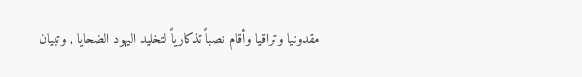مقدونيا وتراقيا وأقام نصباً تذكارياً لتخليد اليهود الضحايا , وتبيان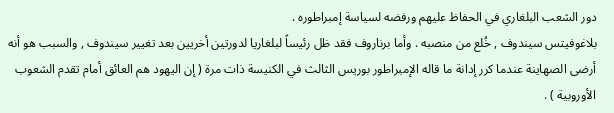دور الشعب البلغاري في الحفاظ عليهم ورفضه لسياسة إمبراطوره .
بلاغوفيتس سيندوف , خُلع من منصبه . وأما برناروف فقد ظل رئيساً لبلغاريا لدورتين أخريين بعد تغيير سيندوف , والسبب هو أنه أرضى الصهاينة عندما كرر إدانة ما قاله الإمبراطور بوريس الثالث في الكنيسة ذات مرة ( إن اليهود هم العائق أمام تقدم الشعوب الأوروبية ) .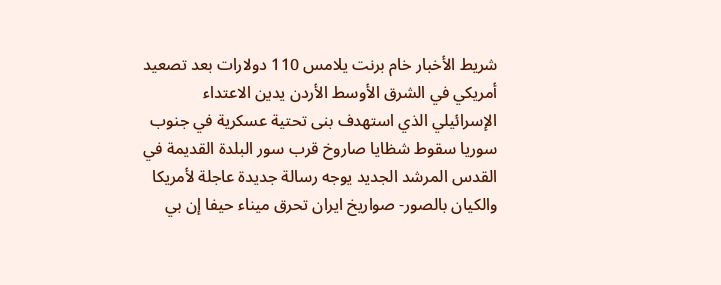شريط الأخبار خام برنت يلامس 110 دولارات بعد تصعيد أمريكي في الشرق الأوسط الأردن يدين الاعتداء الإسرائيلي الذي استهدف بنى تحتية عسكرية في جنوب سوريا سقوط شظايا صاروخ قرب سور البلدة القديمة في القدس المرشد الجديد يوجه رسالة جديدة عاجلة لأمريكا والكيان بالصور- صواريخ ايران تحرق ميناء حيفا إن بي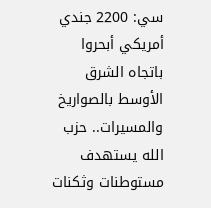سي: 2200 جندي أمريكي أبحروا باتجاه الشرق الأوسط بالصواريخ والمسيرات.. حزب الله يستهدف مستوطنات وثكنات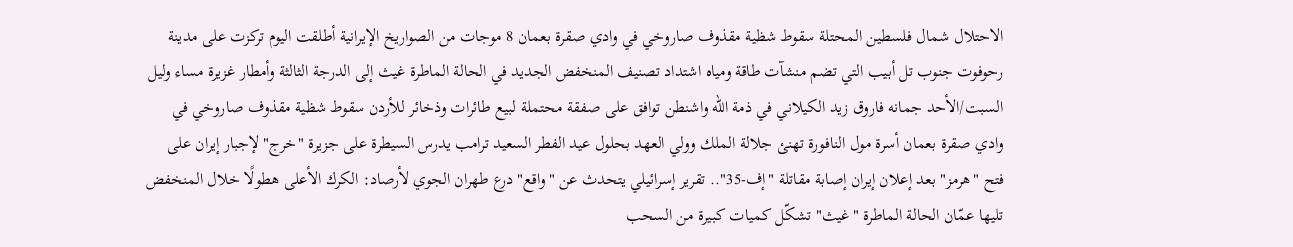الاحتلال شمال فلسطين المحتلة سقوط شظية مقذوف صاروخي في وادي صقرة بعمان 8 موجات من الصواريخ الإيرانية أطلقت اليوم تركزت على مدينة رحوفوت جنوب تل أبيب التي تضم منشآت طاقة ومياه اشتداد تصنيف المنخفض الجديد في الحالة الماطرة غيث إلى الدرجة الثالثة وأمطار غزيرة مساء وليل السبت/الأحد جمانه فاروق زيد الكيلاني في ذمة الله واشنطن توافق على صفقة محتملة لبيع طائرات وذخائر للأردن سقوط شظية مقذوف صاروخي في وادي صقرة بعمان أسرة مول النافورة تهنئ جلالة الملك وولي العهد بحلول عيد الفطر السعيد ترامب يدرس السيطرة على جزيرة "خرج" لإجبار إيران على فتح "هرمز" بعد إعلان إيران إصابة مقاتلة "إف-35".. تقرير إسرائيلي يتحدث عن "واقع" درع طهران الجوي لأرصاد: الكرك الأعلى هطولًا خلال المنخفض تليها عمّان الحالة الماطرة "غيث" تشكّل كميات كبيرة من السحب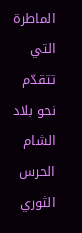الماطرة التي تتقدّم نحو بلاد الشام الحرس الثوري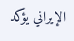الإيراني يؤكد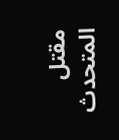مقتل المتحدث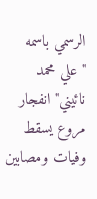الرسمي باسمه "علي محمد نائيني" انفجار مروع يسقط وفيات ومصابين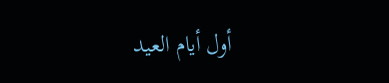أول أيام العيد